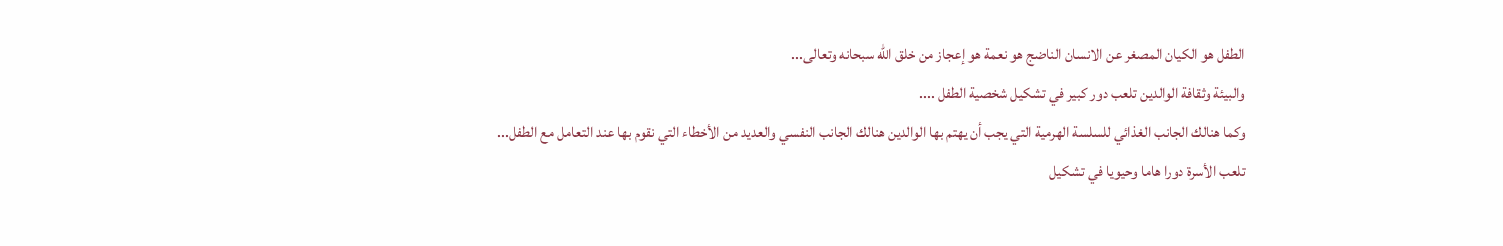الطفل هو الكيان المصغر عن الانسان الناضج هو نعمة هو إعجاز من خلق الله سبحانه وتعالى...
والبيئة وثقافة الوالدين تلعب دور كبير في تشكيل شخصية الطفل ....
وكما هنالك الجانب الغذائي للسلسة الهرمية التي يجب أن يهتم بها الوالدين هنالك الجانب النفسي والعديد من الأخطاء التي نقوم بها عند التعامل مع الطفل...
تلعب الأسرة دورا هاما وحيويا في تشكيل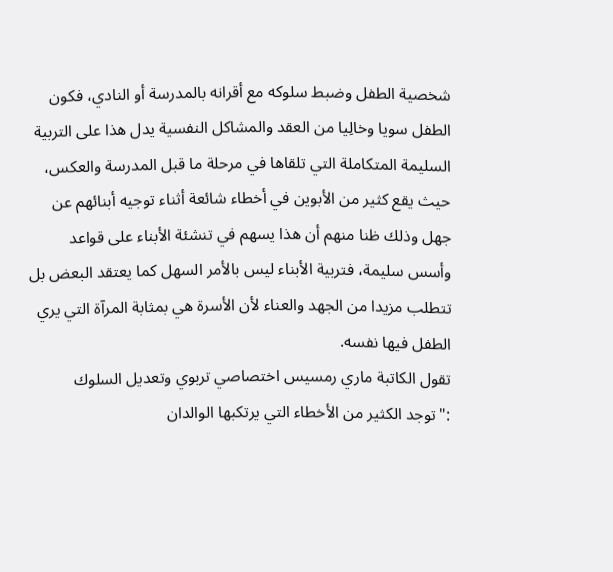شخصية الطفل وضبط سلوكه مع أقرانه بالمدرسة أو النادي، فكون الطفل سويا وخالِيا من العقد والمشاكل النفسية يدل هذا على التربية السليمة المتكاملة التي تلقاها في مرحلة ما قبل المدرسة والعكس، حيث يقع كثير من الأبوين في أخطاء شائعة أثناء توجيه أبنائهم عن جهل وذلك ظنا منهم أن هذا يسهم في تنشئة الأبناء على قواعد وأسس سليمة، فتربية الأبناء ليس بالأمر السهل كما يعتقد البعض بل تتطلب مزيدا من الجهد والعناء لأن الأسرة هي بمثابة المرآة التي يري الطفل فيها نفسه.
تقول الكاتبة ماري رمسيس اختصاصي تربوي وتعديل السلوك :"توجد الكثير من الأخطاء التي يرتكبها الوالدان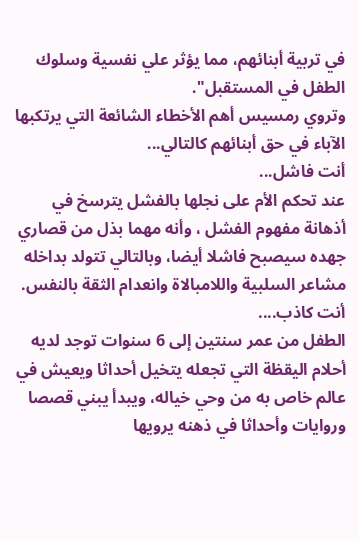في تربية أبنائهم، مما يؤثر علي نفسية وسلوك الطفل في المستقبل".
وتروي رمسيس أهم الأخطاء الشائعة التي يرتكبها الآباء في حق أبنائهم كالتالي...
أنت فاشل...
عند تحكم الأم على نجلها بالفشل يترسخ في أذهانة مفهوم الفشل ، وأنه مهما بذل من قصاري جهده سيصبح فاشلا أيضا، وبالتالي تتولد بداخله مشاعر السلبية واللامبالاة وانعدام الثقة بالنفس.
أنت كاذب....
الطفل من عمر سنتين إلى 6 سنوات توجد لديه أحلام اليقظة التي تجعله يتخيل أحداثا ويعيش في عالم خاص به من وحي خياله، ويبدأ يبني قصصا وروايات وأحداثا في ذهنه يرويها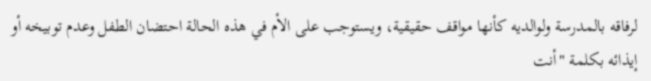لرفاقه بالمدرسة ولوالديه كأنها مواقف حقيقية، ويستوجب على الأم في هذه الحالة احتضان الطفل وعدم توبيخه أو إيذائه بكلمة "أنت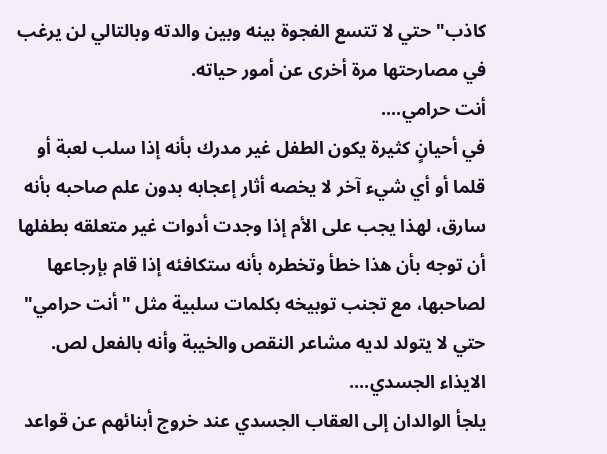كاذب" حتي لا تتسع الفجوة بينه وبين والدته وبالتالي لن يرغب في مصارحتها مرة أخرى عن أمور حياته.
أنت حرامي....
في أحيانٍ كثيرة يكون الطفل غير مدرك بأنه إذا سلب لعبة أو قلما أو أي شيء آخر لا يخصه أثار إعجابه بدون علم صاحبه بأنه سارق، لهذا يجب على الأم إذا وجدت أدوات غير متعلقه بطفلها أن توجه بأن هذا خطأ وتخطره بأنه ستكافئه إذا قام بإرجاعها لصاحبها، مع تجنب توبيخه بكلمات سلبية مثل "أنت حرامي" حتي لا يتولد لديه مشاعر النقص والخيبة وأنه بالفعل لص.
الايذاء الجسدي....
يلجأ الوالدان إلى العقاب الجسدي عند خروج أبنائهم عن قواعد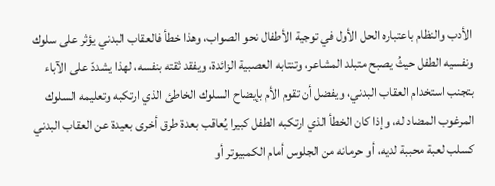الأدب والنظام باعتباره الحل الأول في توجية الأطفال نحو الصواب، وهذا خطأ فالعقاب البدني يؤثر على سلوك ونفسيه الطفل حيثُ يصبح متبلد المشاعر، وتنتابه العصبية الزائدة، ويفقد ثقته بنفسه، لهذا يشددّ على الآباء بتجنب استخدام العقاب البدني، ويفضل أن تقوم الأم بإيضاح السلوك الخاطئ الذي ارتكبه وتعليمه السلوك المرغوب المضاد له، وإذا كان الخطأ الذي ارتكبه الطفل كبيرا يُعاقب بعدة طرق أخرى بعيدة عن العقاب البدني كسلب لعبة محببة لديه، أو حرمانه من الجلوس أمام الكمبيوتر أو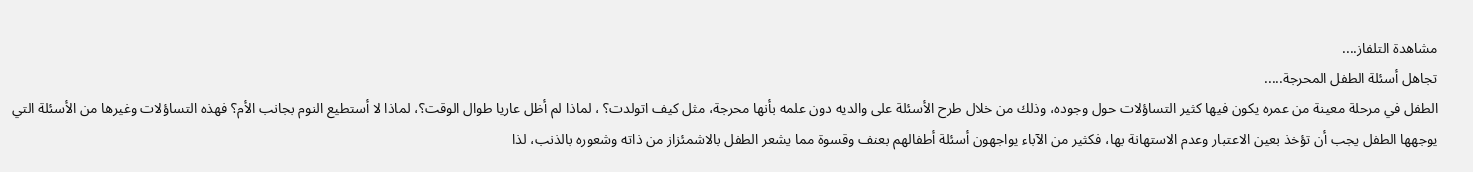مشاهدة التلفاز....
تجاهل أسئلة الطفل المحرجة.....
الطفل في مرحلة معينة من عمره يكون فيها كثير التساؤلات حول وجوده، وذلك من خلال طرح الأسئلة على والديه دون علمه بأنها محرجة، مثل كيف اتولدت؟ ، لماذا لم أظل عاريا طوال الوقت؟، لماذا لا أستطيع النوم بجانب الأم؟ فهذه التساؤلات وغيرها من الأسئلة التي يوجهها الطفل يجب أن تؤخذ بعين الاعتبار وعدم الاستهانة بها، فكثير من الآباء يواجهون أسئلة أطفالهم بعنف وقسوة مما يشعر الطفل بالاشمئزاز من ذاته وشعوره بالذنب، لذا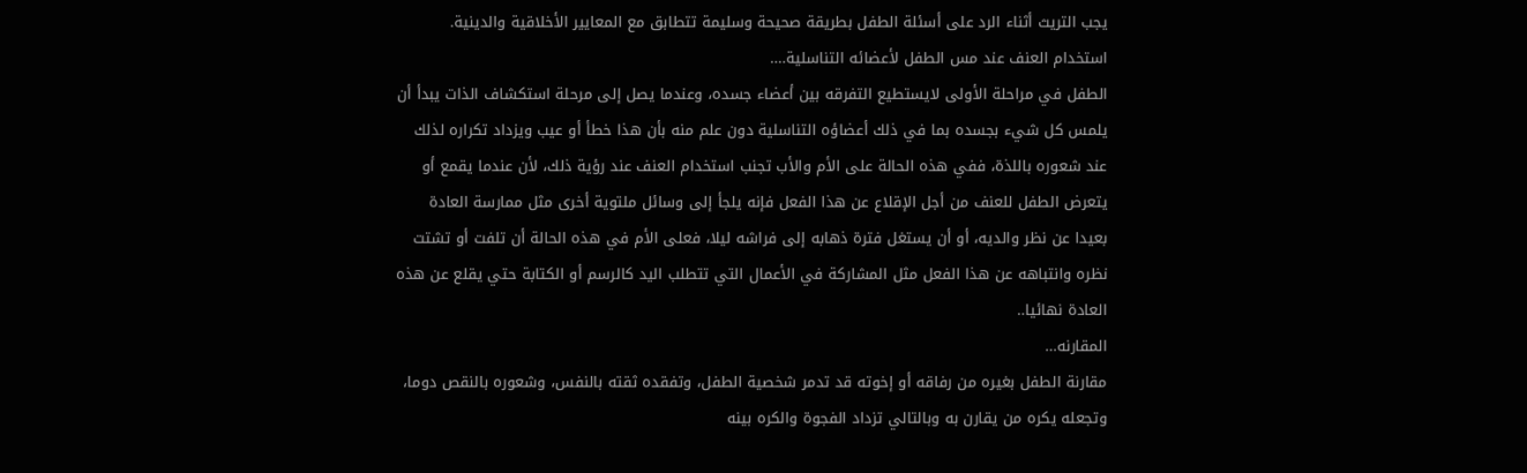يجب التريث أثناء الرد على أسئلة الطفل بطريقة صحيحة وسليمة تتطابق مع المعايير الأخلاقية والدينية.
استخدام العنف عند مس الطفل لأعضائه التناسلية....
الطفل في مراحلة الأولى لايستطيع التفرقه بين أعضاء جسده، وعندما يصل إلى مرحلة استكشاف الذات يبدأ أن يلمس كل شيء بجسده بما في ذلك أعضاؤه التناسلية دون علم منه بأن هذا خطأ أو عيب ويزداد تكراره لذلك عند شعوره باللذة، ففي هذه الحالة على الأم والأب تجنب استخدام العنف عند رؤية ذلك، لأن عندما يقمع أو يتعرض الطفل للعنف من أجل الإقلاع عن هذا الفعل فإنه يلجأ إلى وسائل ملتوية أخرى مثل ممارسة العادة بعيدا عن نظر والديه، أو أن يستغل فترة ذهابه إلى فراشه ليلا، فعلى الأم في هذه الحالة أن تلفت أو تشتت نظره وانتباهه عن هذا الفعل مثل المشاركة في الأعمال التي تتطلب اليد كالرسم أو الكتابة حتي يقلع عن هذه العادة نهائيا..
المقارنه...
مقارنة الطفل بغيره من رفاقه أو إخوته قد تدمر شخصية الطفل، وتفقده ثقته بالنفس، وشعوره بالنقص دوما، وتجعله يكره من يقارن به وبالتالي تزداد الفجوة والكره بينه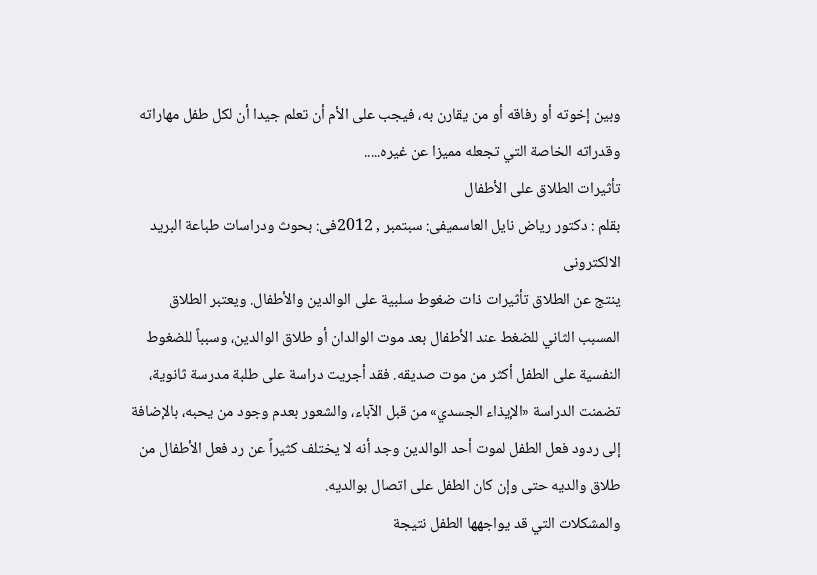وبين إخوته أو رفاقه أو من يقارن به، فيجب على الأم أن تعلم جيدا أن لكل طفل مهاراته وقدراته الخاصة التي تجعله مميزا عن غيره.....
تأثيرات الطلاق على الأطفال
بقلم : دكتور رياض نايل العاسميفى: سبتمبر , 2012فى: بحوث ودراسات طباعة البريد الالكترونى
ينتج عن الطلاق تأثيرات ذات ضغوط سلبية على الوالدين والأطفال. ويعتبر الطلاق المسبب الثاني للضغط عند الأطفال بعد موت الوالدان أو طلاق الوالدين، وسبباً للضغوط النفسية على الطفل أكثر من موت صديقه. فقد أجريت دراسة على طلبة مدرسة ثانوية، تضمنت الدراسة «الإيذاء الجسدي» من قبل الآباء، والشعور بعدم وجود من يحبه، بالإضافة إلى ردود فعل الطفل لموت أحد الوالدين وجد أنه لا يختلف كثيراً عن رد فعل الأطفال من طلاق والديه حتى وإن كان الطفل على اتصال بوالديه.
والمشكلات التي قد يواجهها الطفل نتيجة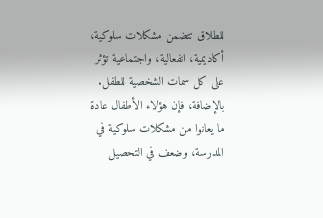للطلاق تتضمن مشكلات سلوكية، أكاديمية، انفعالية، واجتماعية تؤثر على كل سمات الشخصية للطفل. بالإضافة، فإن هؤلاء الأطفال عادة ما يعانوا من مشكلات سلوكية في المدرسة، وضعف في التحصيل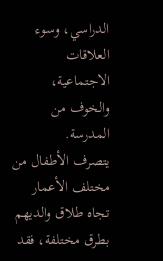الدراسي، وسوء العلاقات الاجتماعية، والخوف من المدرسة.
يتصرف الأطفال من مختلف الأعمار تجاه طلاق والديهم بطرق مختلفة، فقد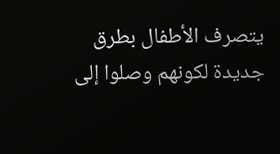يتصرف الأطفال بطرق جديدة لكونهم وصلوا إلى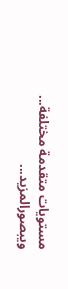مستويات متقدمة مختلفة...
ويبصورالمزيد...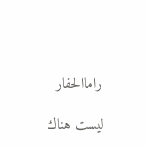راماالحفار

ليست هناك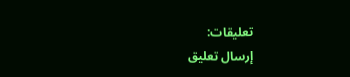تعليقات:
إرسال تعليق